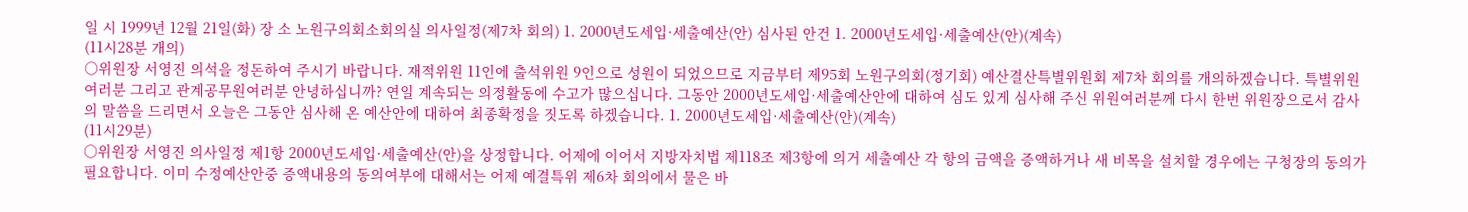일 시 1999년 12월 21일(화) 장 소 노원구의회소회의실 의사일정(제7차 회의) 1. 2000년도세입·세출예산(안) 심사된 안건 1. 2000년도세입·세출예산(안)(계속)
(11시28분 개의)
○위원장 서영진 의석을 정돈하여 주시기 바랍니다. 재적위원 11인에 출석위원 9인으로 성원이 되었으므로 지금부터 제95회 노원구의회(정기회) 예산결산특별위원회 제7차 회의를 개의하겠습니다. 특별위원여러분 그리고 관계공무원여러분 안녕하십니까? 연일 계속되는 의정활동에 수고가 많으십니다. 그동안 2000년도세입·세출예산안에 대하여 심도 있게 심사해 주신 위원여러분께 다시 한번 위원장으로서 감사의 말씀을 드리면서 오늘은 그동안 심사해 온 예산안에 대하여 최종확정을 짓도록 하겠습니다. 1. 2000년도세입·세출예산(안)(계속)
(11시29분)
○위원장 서영진 의사일정 제1항 2000년도세입·세출예산(안)을 상정합니다. 어제에 이어서 지방자치법 제118조 제3항에 의거 세출예산 각 항의 금액을 증액하거나 새 비목을 설치할 경우에는 구청장의 동의가 필요합니다. 이미 수정예산안중 증액내용의 동의여부에 대해서는 어제 예결특위 제6차 회의에서 물은 바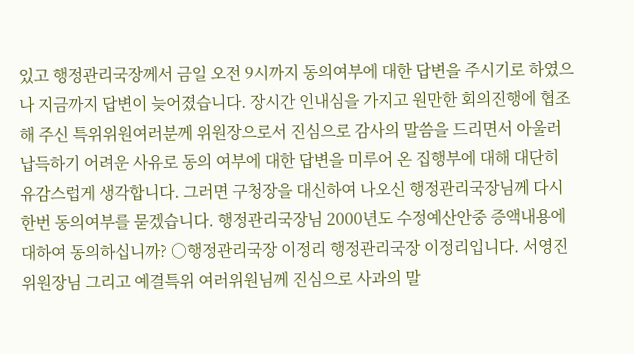있고 행정관리국장께서 금일 오전 9시까지 동의여부에 대한 답변을 주시기로 하였으나 지금까지 답변이 늦어졌습니다. 장시간 인내심을 가지고 원만한 회의진행에 협조해 주신 특위위원여러분께 위원장으로서 진심으로 감사의 말씀을 드리면서 아울러 납득하기 어려운 사유로 동의 여부에 대한 답변을 미루어 온 집행부에 대해 대단히 유감스럽게 생각합니다. 그러면 구청장을 대신하여 나오신 행정관리국장님께 다시 한번 동의여부를 묻겠습니다. 행정관리국장님 2000년도 수정예산안중 증액내용에 대하여 동의하십니까? ○행정관리국장 이정리 행정관리국장 이정리입니다. 서영진위원장님 그리고 예결특위 여러위원님께 진심으로 사과의 말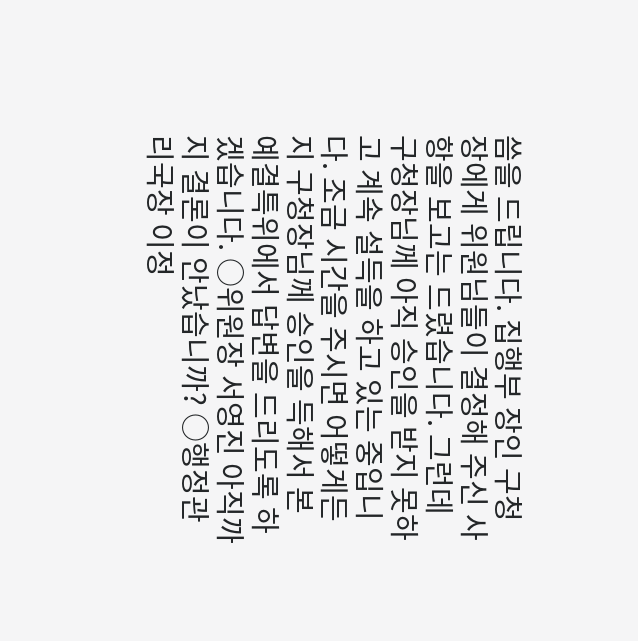씀을 드립니다. 집행부 장인 구청장에게 위원님들이 결정해 주신 사항을 보고는 드렸습니다. 그런데 구청장님께 아직 승인을 받지 못하고 계속 설득을 하고 있는 중입니다. 조금 시간을 주시면 어떻게든지 구청장님께 승인을 득해서 본 예결특위에서 답변을 드리도록 하겠습니다. ○위원장 서영진 아직까지 결론이 안났습니까? ○행정관리국장 이정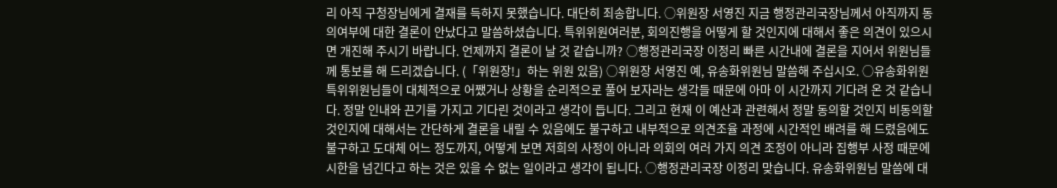리 아직 구청장님에게 결재를 득하지 못했습니다. 대단히 죄송합니다. ○위원장 서영진 지금 행정관리국장님께서 아직까지 동의여부에 대한 결론이 안났다고 말씀하셨습니다. 특위위원여러분, 회의진행을 어떻게 할 것인지에 대해서 좋은 의견이 있으시면 개진해 주시기 바랍니다. 언제까지 결론이 날 것 같습니까? ○행정관리국장 이정리 빠른 시간내에 결론을 지어서 위원님들께 통보를 해 드리겠습니다. (「위원장!」하는 위원 있음) ○위원장 서영진 예, 유송화위원님 말씀해 주십시오. ○유송화위원 특위위원님들이 대체적으로 어쨌거나 상황을 순리적으로 풀어 보자라는 생각들 때문에 아마 이 시간까지 기다려 온 것 같습니다. 정말 인내와 끈기를 가지고 기다린 것이라고 생각이 듭니다. 그리고 현재 이 예산과 관련해서 정말 동의할 것인지 비동의할 것인지에 대해서는 간단하게 결론을 내릴 수 있음에도 불구하고 내부적으로 의견조율 과정에 시간적인 배려를 해 드렸음에도 불구하고 도대체 어느 정도까지, 어떻게 보면 저희의 사정이 아니라 의회의 여러 가지 의견 조정이 아니라 집행부 사정 때문에 시한을 넘긴다고 하는 것은 있을 수 없는 일이라고 생각이 됩니다. ○행정관리국장 이정리 맞습니다. 유송화위원님 말씀에 대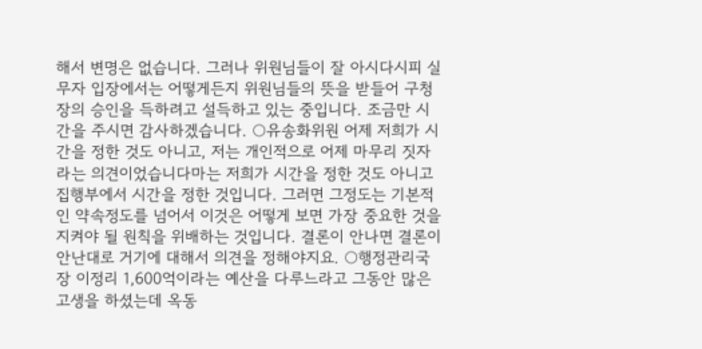해서 변명은 없습니다. 그러나 위원님들이 잘 아시다시피 실무자 입장에서는 어떻게든지 위원님들의 뜻을 받들어 구청장의 승인을 득하려고 설득하고 있는 중입니다. 조금만 시간을 주시면 감사하겠습니다. ○유송화위원 어제 저희가 시간을 정한 것도 아니고, 저는 개인적으로 어제 마무리 짓자라는 의견이었습니다마는 저희가 시간을 정한 것도 아니고 집행부에서 시간을 정한 것입니다. 그러면 그정도는 기본적인 약속정도를 넘어서 이것은 어떻게 보면 가장 중요한 것을 지켜야 될 원칙을 위배하는 것입니다. 결론이 안나면 결론이 안난대로 거기에 대해서 의견을 정해야지요. ○행정관리국장 이정리 1,600억이라는 예산을 다루느라고 그동안 많은 고생을 하셨는데 옥동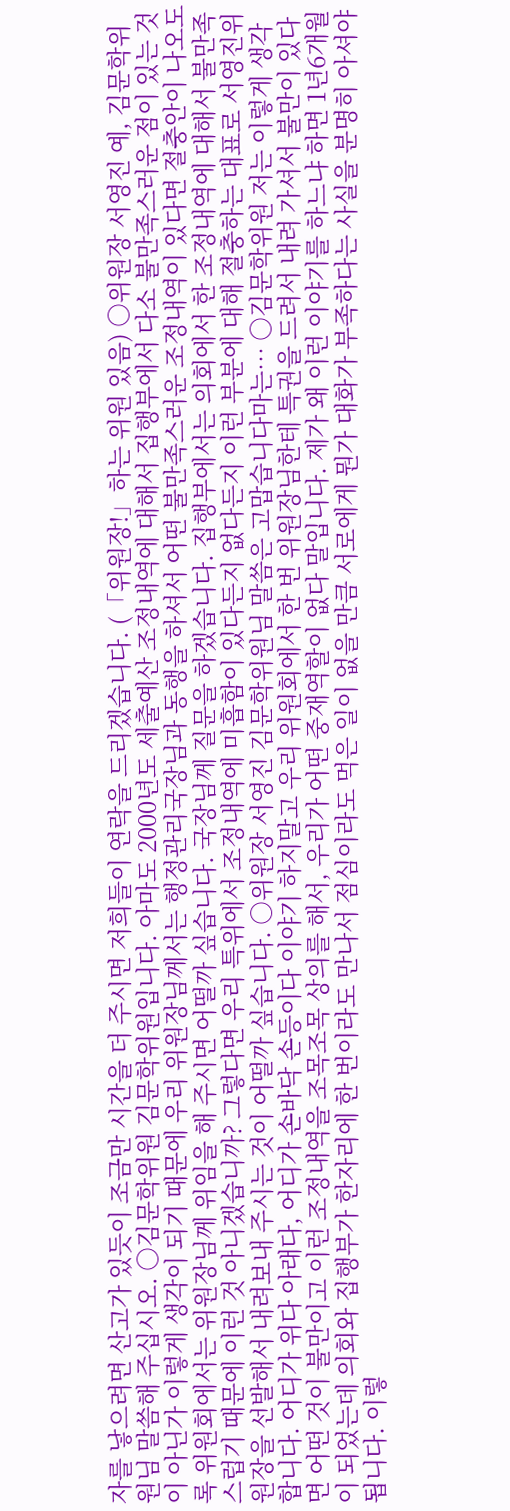자를 낳으려면 산고가 있듯이 조금만 시간을 더 주시면 저희들이 연락을 드리겠습니다. (「위원장!」하는 위원 있음) ○위원장 서영진 예, 김문학위원님 말씀해 주십시오. ○김문학위원 김문학위원입니다. 아마도 2000년도 세출예산 조정내역에 대해서 집행부에서 다소 불만족스러운 점이 있는 것이 아닌가 이렇게 생각이 되기 때문에 우리 위원장님께서는 행정관리국장님과 동행을 하셔서 어떤 불만족스러운 조정내역이 있다면 절충안이 나오도록 위원회에서는 위원장님께 위임을 해 주시면 어떨까 싶습니다. 국장님께 질문을 하겠습니다. 집행부에서는 의회에서 한 조정내역에 대해서 불만족스럽기 때문에 이런 것 아니겠습니까? 그렇다면 우리 특위에서 조정내역에 미흡함이 있다든지 없다든지 이런 부분에 대해 절충하는 대표로 서영진위원장을 선발해서 내려보내 주시는 것이 어떨까 싶습니다. ○위원장 서영진 김문학위원님 말씀은 고맙습니다마는… ○김문학위원 저는 이렇게 생각합니다. 어디가 위다 아래다, 어디가 손바닥 손등이다 이야기 하지말고 우리 위원회에서 한 번 위원장님한테 특권을 드려서 내려 가셔서 불만이 있다면 어떤 것이 불만이고 이런 조정내역을 조목조목 상의를 해서, 우리가 어떤 중재역할이 없다 말입니다. 제가 왜 이런 이야기를 하느냐 하면 1년6개월이 되었는데 의회와 집행부가 한자리에 한 번이라도 만나서 점심이라도 먹은 일이 없을 만큼 서로에게 뭔가 대화가 부족하다는 사실을 분명히 아셔야 됩니다. 이렇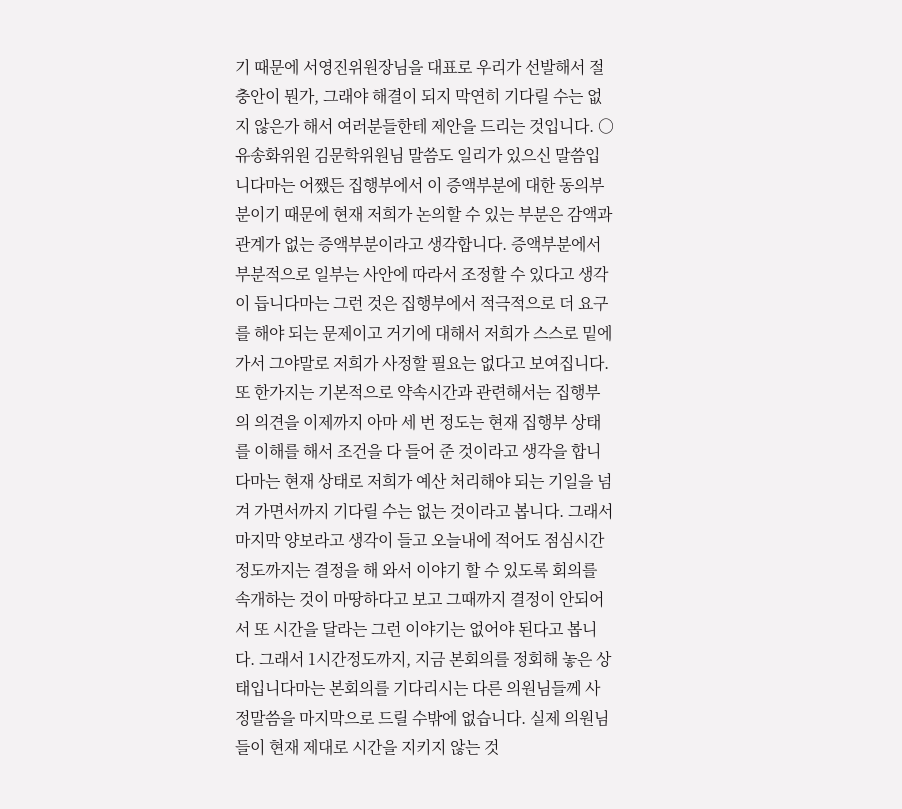기 때문에 서영진위원장님을 대표로 우리가 선발해서 절충안이 뭔가, 그래야 해결이 되지 막연히 기다릴 수는 없지 않은가 해서 여러분들한테 제안을 드리는 것입니다. ○유송화위원 김문학위원님 말씀도 일리가 있으신 말씀입니다마는 어쨌든 집행부에서 이 증액부분에 대한 동의부분이기 때문에 현재 저희가 논의할 수 있는 부분은 감액과 관계가 없는 증액부분이라고 생각합니다. 증액부분에서 부분적으로 일부는 사안에 따라서 조정할 수 있다고 생각이 듭니다마는 그런 것은 집행부에서 적극적으로 더 요구를 해야 되는 문제이고 거기에 대해서 저희가 스스로 밑에 가서 그야말로 저희가 사정할 필요는 없다고 보여집니다. 또 한가지는 기본적으로 약속시간과 관련해서는 집행부의 의견을 이제까지 아마 세 번 정도는 현재 집행부 상태를 이해를 해서 조건을 다 들어 준 것이라고 생각을 합니다마는 현재 상태로 저희가 예산 처리해야 되는 기일을 넘겨 가면서까지 기다릴 수는 없는 것이라고 봅니다. 그래서 마지막 양보라고 생각이 들고 오늘내에 적어도 점심시간정도까지는 결정을 해 와서 이야기 할 수 있도록 회의를 속개하는 것이 마땅하다고 보고 그때까지 결정이 안되어서 또 시간을 달라는 그런 이야기는 없어야 된다고 봅니다. 그래서 1시간정도까지, 지금 본회의를 정회해 놓은 상태입니다마는 본회의를 기다리시는 다른 의원님들께 사정말씀을 마지막으로 드릴 수밖에 없습니다. 실제 의원님들이 현재 제대로 시간을 지키지 않는 것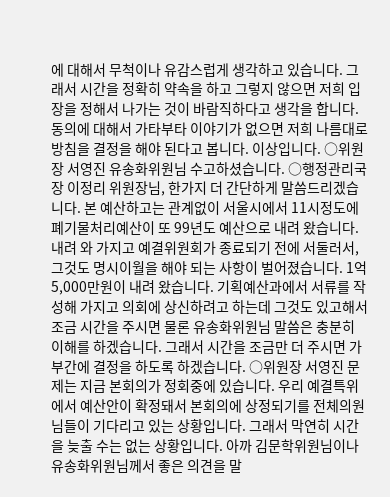에 대해서 무척이나 유감스럽게 생각하고 있습니다. 그래서 시간을 정확히 약속을 하고 그렇지 않으면 저희 입장을 정해서 나가는 것이 바람직하다고 생각을 합니다. 동의에 대해서 가타부타 이야기가 없으면 저희 나름대로 방침을 결정을 해야 된다고 봅니다. 이상입니다. ○위원장 서영진 유송화위원님 수고하셨습니다. ○행정관리국장 이정리 위원장님, 한가지 더 간단하게 말씀드리겠습니다. 본 예산하고는 관계없이 서울시에서 11시정도에 폐기물처리예산이 또 99년도 예산으로 내려 왔습니다. 내려 와 가지고 예결위원회가 종료되기 전에 서둘러서, 그것도 명시이월을 해야 되는 사항이 벌어졌습니다. 1억5,000만원이 내려 왔습니다. 기획예산과에서 서류를 작성해 가지고 의회에 상신하려고 하는데 그것도 있고해서 조금 시간을 주시면 물론 유송화위원님 말씀은 충분히 이해를 하겠습니다. 그래서 시간을 조금만 더 주시면 가부간에 결정을 하도록 하겠습니다. ○위원장 서영진 문제는 지금 본회의가 정회중에 있습니다. 우리 예결특위에서 예산안이 확정돼서 본회의에 상정되기를 전체의원님들이 기다리고 있는 상황입니다. 그래서 막연히 시간을 늦출 수는 없는 상황입니다. 아까 김문학위원님이나 유송화위원님께서 좋은 의견을 말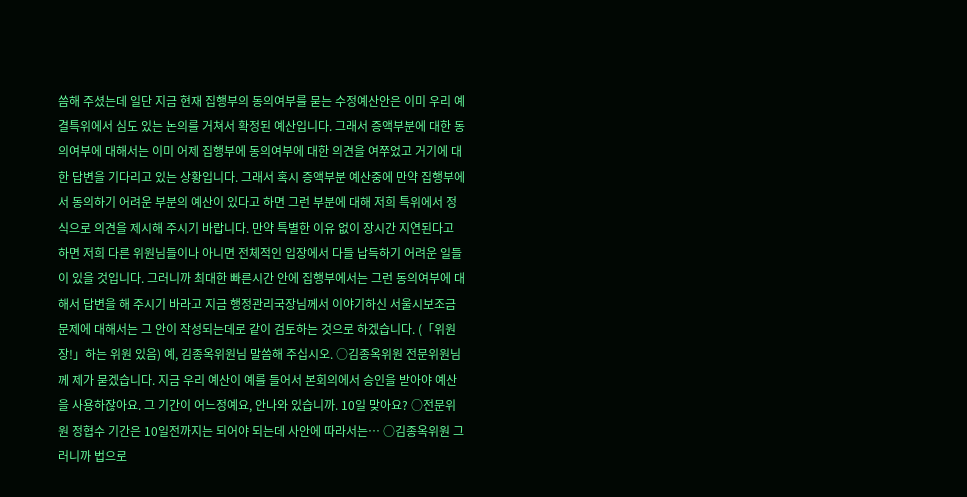씀해 주셨는데 일단 지금 현재 집행부의 동의여부를 묻는 수정예산안은 이미 우리 예결특위에서 심도 있는 논의를 거쳐서 확정된 예산입니다. 그래서 증액부분에 대한 동의여부에 대해서는 이미 어제 집행부에 동의여부에 대한 의견을 여쭈었고 거기에 대한 답변을 기다리고 있는 상황입니다. 그래서 혹시 증액부분 예산중에 만약 집행부에서 동의하기 어려운 부분의 예산이 있다고 하면 그런 부분에 대해 저희 특위에서 정식으로 의견을 제시해 주시기 바랍니다. 만약 특별한 이유 없이 장시간 지연된다고 하면 저희 다른 위원님들이나 아니면 전체적인 입장에서 다들 납득하기 어려운 일들이 있을 것입니다. 그러니까 최대한 빠른시간 안에 집행부에서는 그런 동의여부에 대해서 답변을 해 주시기 바라고 지금 행정관리국장님께서 이야기하신 서울시보조금 문제에 대해서는 그 안이 작성되는데로 같이 검토하는 것으로 하겠습니다. (「위원장!」하는 위원 있음) 예, 김종옥위원님 말씀해 주십시오. ○김종옥위원 전문위원님께 제가 묻겠습니다. 지금 우리 예산이 예를 들어서 본회의에서 승인을 받아야 예산을 사용하잖아요. 그 기간이 어느정예요, 안나와 있습니까. 10일 맞아요? ○전문위원 정협수 기간은 10일전까지는 되어야 되는데 사안에 따라서는… ○김종옥위원 그러니까 법으로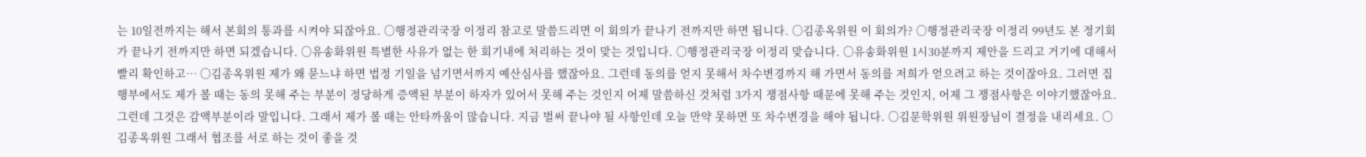는 10일전까지는 해서 본회의 통과를 시켜야 되잖아요. ○행정관리국장 이정리 참고로 말씀드리면 이 회의가 끝나기 전까지만 하면 됩니다. ○김종옥위원 이 회의가? ○행정관리국장 이정리 99년도 본 정기회가 끝나기 전까지만 하면 되겠습니다. ○유송화위원 특별한 사유가 없는 한 회기내에 처리하는 것이 맞는 것입니다. ○행정관리국장 이정리 맞습니다. ○유송화위원 1시30분까지 제안을 드리고 거기에 대해서 빨리 확인하고… ○김종옥위원 제가 왜 묻느냐 하면 법정 기일을 넘기면서까지 예산심사를 했잖아요. 그런데 동의를 얻지 못해서 차수변경까지 해 가면서 동의를 저희가 얻으려고 하는 것이잖아요. 그러면 집행부에서도 제가 볼 때는 동의 못해 주는 부분이 정당하게 증액된 부분이 하자가 있어서 못해 주는 것인지 어제 말씀하신 것처럼 3가지 쟁점사항 때문에 못해 주는 것인지, 어제 그 쟁점사항은 이야기했잖아요. 그런데 그것은 감액부분이라 말입니다. 그래서 제가 볼 때는 안타까움이 많습니다. 지금 벌써 끝나야 될 사항인데 오늘 만약 못하면 또 차수변경을 해야 됩니다. ○김문학위원 위원장님이 결정을 내리세요. ○김종옥위원 그래서 협조를 서로 하는 것이 좋을 것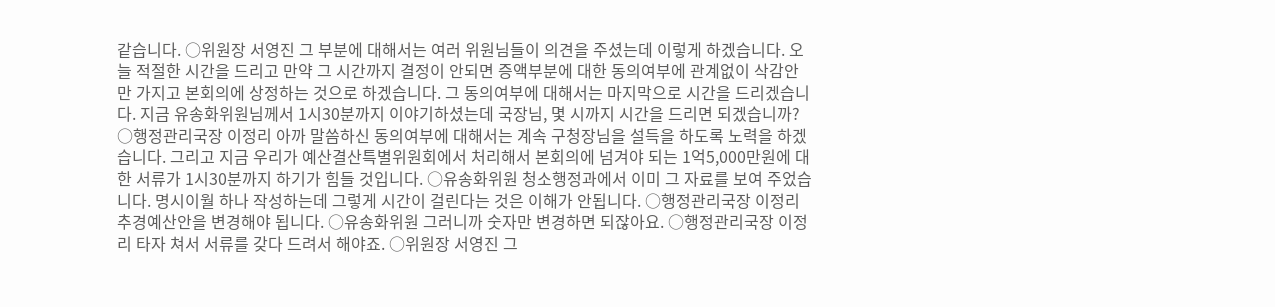같습니다. ○위원장 서영진 그 부분에 대해서는 여러 위원님들이 의견을 주셨는데 이렇게 하겠습니다. 오늘 적절한 시간을 드리고 만약 그 시간까지 결정이 안되면 증액부분에 대한 동의여부에 관계없이 삭감안만 가지고 본회의에 상정하는 것으로 하겠습니다. 그 동의여부에 대해서는 마지막으로 시간을 드리겠습니다. 지금 유송화위원님께서 1시30분까지 이야기하셨는데 국장님, 몇 시까지 시간을 드리면 되겠습니까? ○행정관리국장 이정리 아까 말씀하신 동의여부에 대해서는 계속 구청장님을 설득을 하도록 노력을 하겠습니다. 그리고 지금 우리가 예산결산특별위원회에서 처리해서 본회의에 넘겨야 되는 1억5,000만원에 대한 서류가 1시30분까지 하기가 힘들 것입니다. ○유송화위원 청소행정과에서 이미 그 자료를 보여 주었습니다. 명시이월 하나 작성하는데 그렇게 시간이 걸린다는 것은 이해가 안됩니다. ○행정관리국장 이정리 추경예산안을 변경해야 됩니다. ○유송화위원 그러니까 숫자만 변경하면 되잖아요. ○행정관리국장 이정리 타자 쳐서 서류를 갖다 드려서 해야죠. ○위원장 서영진 그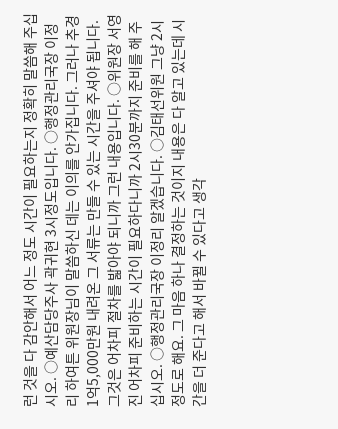런 것을 다 감안해서 어느 정도 시간이 필요하는지 정확히 말씀해 주십시오. ○예산담당주사 곽귀현 3시정도입니다. ○행정관리국장 이정리 하여튼 위원장님이 말씀하신 데는 이의를 안가집니다. 그러나 추경 1억5,000만원 내려온 그 서류는 만들 수 있는 시간을 주셔야 됩니다. 그것은 어차피 절차를 밟아야 되니까 그런 내용입니다. ○위원장 서영진 어차피 준비하는 시간이 필요하다니까 2시30분까지 준비를 해 주십시오. ○행정관리국장 이정리 알겠습니다. ○김태선위원 그냥 2시정도로 해요. 그 마음 하나 결정하는 것이지 내용은 다 알고 있는데 시간을 더 준다고 해서 바뀔 수 있다고 생각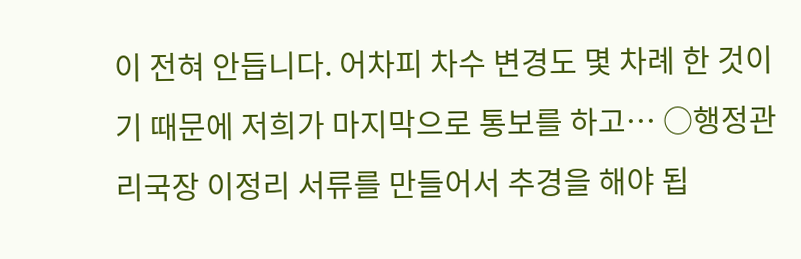이 전혀 안듭니다. 어차피 차수 변경도 몇 차례 한 것이기 때문에 저희가 마지막으로 통보를 하고… ○행정관리국장 이정리 서류를 만들어서 추경을 해야 됩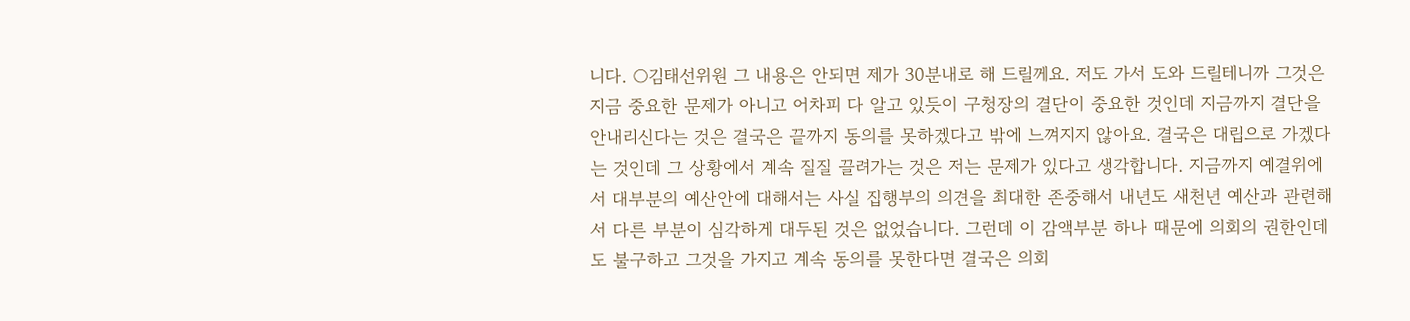니다. ○김태선위원 그 내용은 안되면 제가 30분내로 해 드릴께요. 저도 가서 도와 드릴테니까 그것은 지금 중요한 문제가 아니고 어차피 다 알고 있듯이 구청장의 결단이 중요한 것인데 지금까지 결단을 안내리신다는 것은 결국은 끝까지 동의를 못하겠다고 밖에 느껴지지 않아요. 결국은 대립으로 가겠다는 것인데 그 상황에서 계속 질질 끌려가는 것은 저는 문제가 있다고 생각합니다. 지금까지 예결위에서 대부분의 예산안에 대해서는 사실 집행부의 의견을 최대한 존중해서 내년도 새천년 예산과 관련해서 다른 부분이 심각하게 대두된 것은 없었습니다. 그런데 이 감액부분 하나 때문에 의회의 권한인데도 불구하고 그것을 가지고 계속 동의를 못한다면 결국은 의회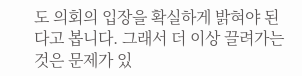도 의회의 입장을 확실하게 밝혀야 된다고 봅니다. 그래서 더 이상 끌려가는 것은 문제가 있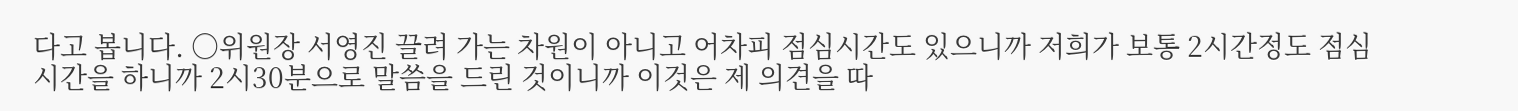다고 봅니다. ○위원장 서영진 끌려 가는 차원이 아니고 어차피 점심시간도 있으니까 저희가 보통 2시간정도 점심시간을 하니까 2시30분으로 말씀을 드린 것이니까 이것은 제 의견을 따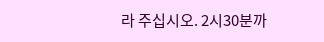라 주십시오. 2시30분까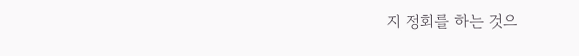지 정회를 하는 것으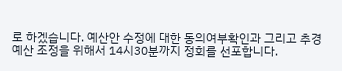로 하겠습니다. 예산안 수정에 대한 동의여부확인과 그리고 추경예산 조정을 위해서 14시30분까지 정회를 선포합니다.